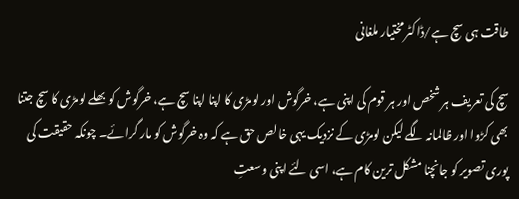طاقت ہی سچ ہے/ڈاکٹر مختیار ملغانی

سچ کی تعریف ہر شخص اور ہر قوم کی اپنی ہے، خرگوش اور لومڑی کا اپنا اپنا سچ ہے، خرگوش کو بھلے لومڑی کا سچ جتنا بھی کڑوا اور ظالمانہ لگے لیکن لومڑی کے نزدیک یہی خالص حق ہے کہ وہ خرگوش کو مار گرائے۔ چونکہ حقیقت کی پوری تصویر کو جانچنا مشکل ترین کام ہے، اسی لئے اپنی وسعتِ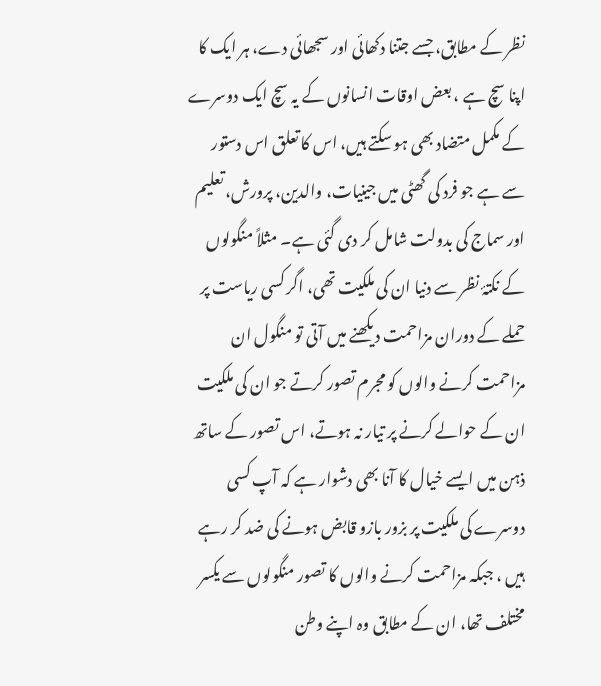نظر کے مطابق، جسے جتنا دکھائی اور سجھائی دے، ہر ایک کا اپنا سچ ہے ، بعض اوقات انسانوں کے یہ سچ ایک دوسرے کے مکمل متضاد بھی ہو سکتے ہیں، اس کا تعلق اس دستور سے ہے جو فرد کی گھٹی میں جینیات، والدین، پرورش، تعلیم اور سماج کی بدولت شامل کر دی گئی ہے۔ مثلاً منگولوں کے نکتۂ نظر سے دنیا ان کی ملکیت تھی، اگر کسی ریاست پر حملے کے دوران مزاحمت دیکھنے میں آتی تو منگول ان مزاحمت کرنے والوں کو مجرم تصور کرتے جو ان کی ملکیت ان کے حوالے کرنے پر تیار نہ ہوتے، اس تصور کے ساتھ ذہن میں ایسے خیال کا آنا بھی دشوار ہے کہ آپ کسی دوسرے کی ملکیت پر بزور بازو قابض ہونے کی ضد کر رہے ہیں ، جبکہ مزاحمت کرنے والوں کا تصور منگولوں سے یکسر مختلف تھا، ان کے مطابق وہ اپنے وطن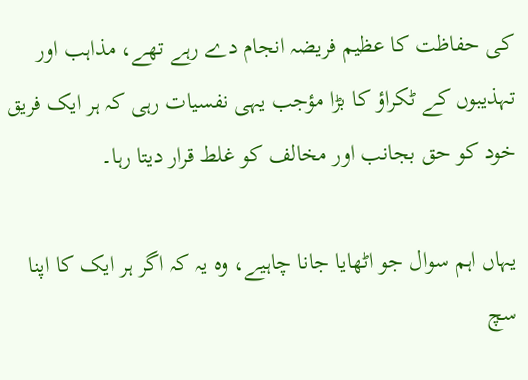کی حفاظت کا عظیم فریضہ انجام دے رہے تھے، مذاہب اور تہذیبوں کے ٹکراؤ کا بڑا مؤجب یہی نفسیات رہی کہ ہر ایک فریق خود کو حق بجانب اور مخالف کو غلط قرار دیتا رہا۔

یہاں اہم سوال جو اٹھایا جانا چاہیے، وہ یہ کہ اگر ہر ایک کا اپنا سچ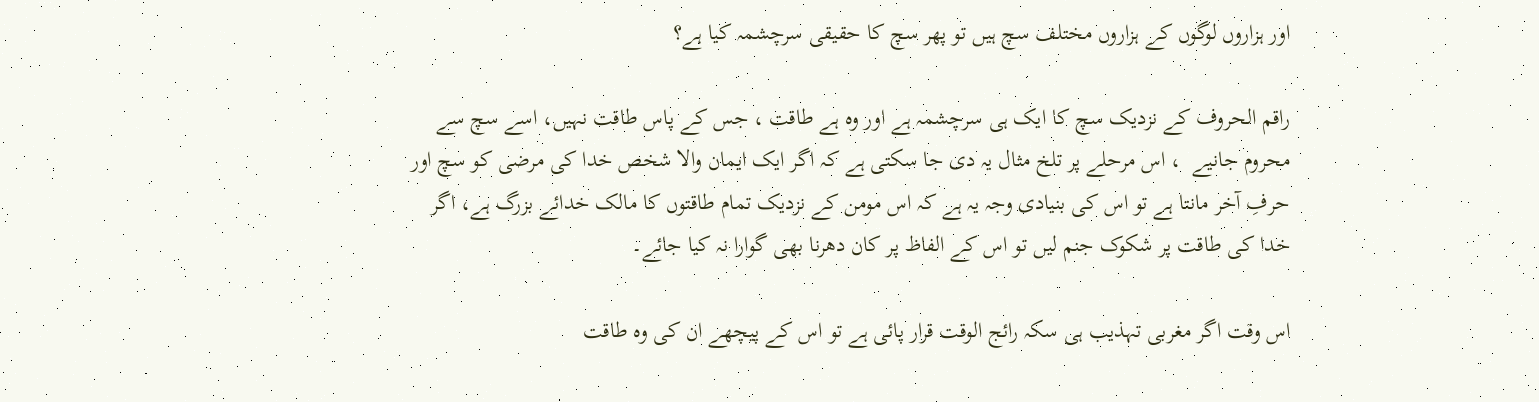اور ہزاروں لوگوں کے ہزاروں مختلف سچ ہیں تو پھر سچ کا حقیقی سرچشمہ کیا ہے؟

راقم الحروف کے نزدیک سچ کا ایک ہی سرچشمہ ہے اور وہ ہے طاقت ، جس کے پاس طاقت نہیں، اسے سچ سے محروم جانیے  ، اس مرحلے پر تلخ مثال یہ دی جا سکتی ہے کہ اگر ایک ایمان والا شخص خدا کی مرضی کو سچ اور حرفِ آخر مانتا ہے تو اس کی بنیادی وجہ یہ ہے کہ اس مومن کے نزدیک تمام طاقتوں کا مالک خدائے بزرگ ہے، اگر خدا کی طاقت پر شکوک جنم لیں تو اس کے الفاظ پر کان دھرنا بھی گوارا نہ کیا جائے۔

اس وقت اگر مغربی تہذیب ہی سکہ رائج الوقت قرار پائی ہے تو اس کے پیچھے ان کی وہ طاقت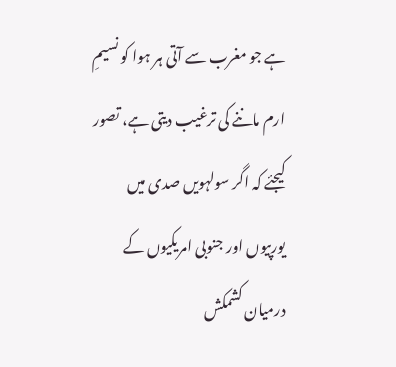ہے جو مغرب سے آتی ہر ہوا کو نسیمِ ارم ماننے کی ترغیب دیتی ہے، تصور کیجئے کہ اگر سولہویں صدی میں یورپیوں اور جنوبی امریکیوں کے درمیان کشمکش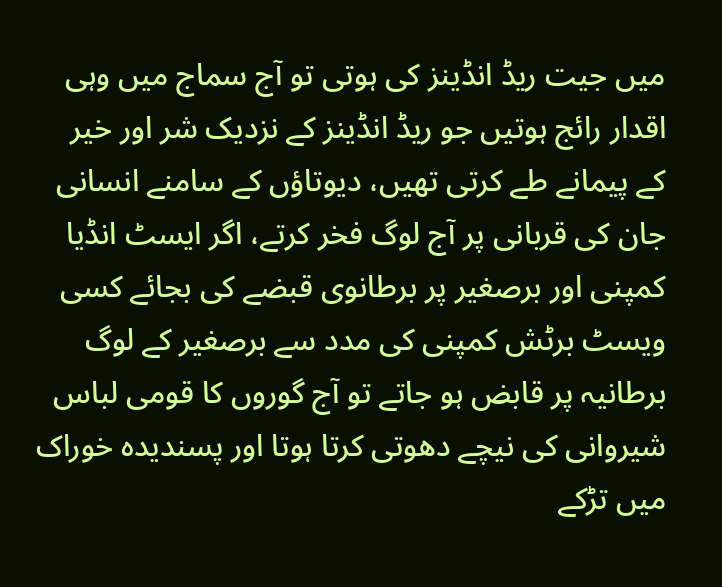میں جیت ریڈ انڈینز کی ہوتی تو آج سماج میں وہی اقدار رائج ہوتیں جو ریڈ انڈینز کے نزدیک شر اور خیر کے پیمانے طے کرتی تھیں، دیوتاؤں کے سامنے انسانی جان کی قربانی پر آج لوگ فخر کرتے، اگر ایسٹ انڈیا کمپنی اور برصغیر پر برطانوی قبضے کی بجائے کسی ویسٹ برٹش کمپنی کی مدد سے برصغیر کے لوگ برطانیہ پر قابض ہو جاتے تو آج گوروں کا قومی لباس شیروانی کی نیچے دھوتی کرتا ہوتا اور پسندیدہ خوراک میں تڑکے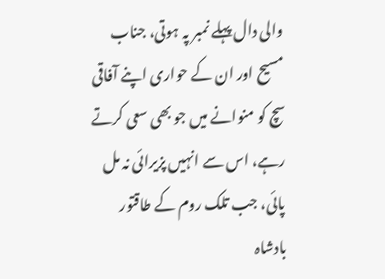والی دال پہلے نمبر پہ ہوتی، جناب مسیح اور ان کے حواری اپنے آفاقی سچ کو منوانے میں جو بھی سعی کرتے رہے، اس سے انہیں پزیرائی نہ مل پائی، جب تلک روم کے طاقتور بادشاہ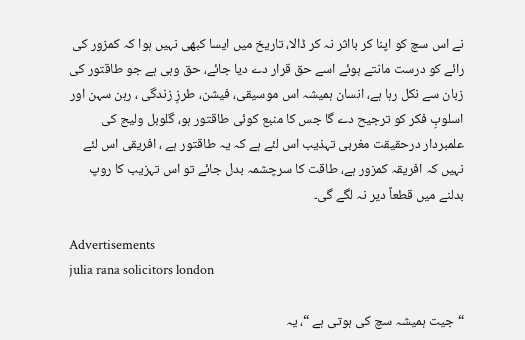نے اس سچ کو اپنا کر بااثر نہ کر ڈالا، تاریخ میں ایسا کبھی نہیں ہوا کہ کمزور کی رائے کو درست مانتے ہوئے اسے حق قرار دے دیا جائے، حق وہی ہے جو طاقتور کی زبان سے نکل رہا ہے، انسان ہمیشہ اس موسیقی، فیشن، طرزِ زندگی ، رہن سہن اور اسلوبِ فکر کو ترجیح دے گا جس کا منبع کوئی طاقتور ہو، گلوبل ولیج کی علمبردار درحقیقت مغربی تہذیب اس لئے ہے کہ یہ طاقتور ہے ، افریقی اس لئے نہیں کہ افریقہ کمزور ہے، طاقت کا سرچشمہ بدل جائے تو اس تہزیب کا روپ بدلنے میں قطعاً دیر نہ لگے گی۔

Advertisements
julia rana solicitors london

“جیت ہمیشہ سچ کی ہوتی ہے “، یہ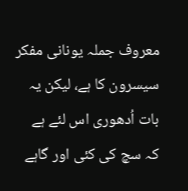معروف جملہ یونانی مفکر سیسرون کا ہے، لیکن یہ بات اُدھوری اس لئے ہے کہ سچ کی کئی اور گاہے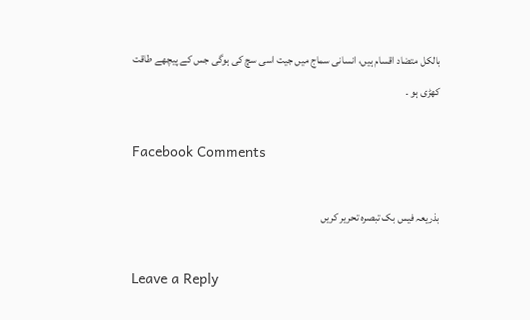بالکل متضاد اقسام ہیں، انسانی سماج میں جیت اسی سچ کی ہوگی جس کے پیچھے طاقت کھڑی ہو ۔

Facebook Comments

بذریعہ فیس بک تبصرہ تحریر کریں

Leave a Reply